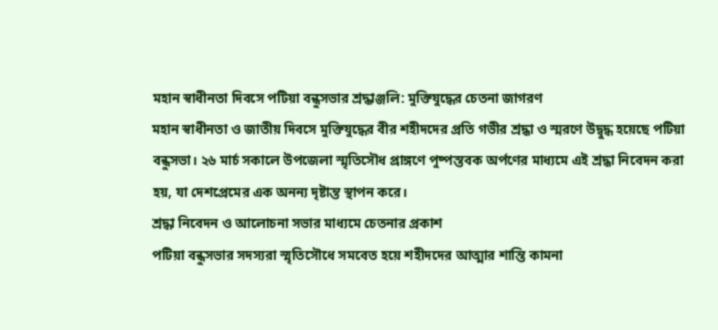মহান স্বাধীনতা দিবসে পটিয়া বন্ধুসভার শ্রদ্ধাঞ্জলি: মুক্তিযুদ্ধের চেতনা জাগরণ
মহান স্বাধীনতা ও জাতীয় দিবসে মুক্তিযুদ্ধের বীর শহীদদের প্রতি গভীর শ্রদ্ধা ও স্মরণে উদ্বুদ্ধ হয়েছে পটিয়া বন্ধুসভা। ২৬ মার্চ সকালে উপজেলা স্মৃতিসৌধ প্রাঙ্গণে পুষ্পস্তবক অর্পণের মাধ্যমে এই শ্রদ্ধা নিবেদন করা হয়, যা দেশপ্রেমের এক অনন্য দৃষ্টান্ত স্থাপন করে।
শ্রদ্ধা নিবেদন ও আলোচনা সভার মাধ্যমে চেতনার প্রকাশ
পটিয়া বন্ধুসভার সদস্যরা স্মৃতিসৌধে সমবেত হয়ে শহীদদের আত্মার শান্তি কামনা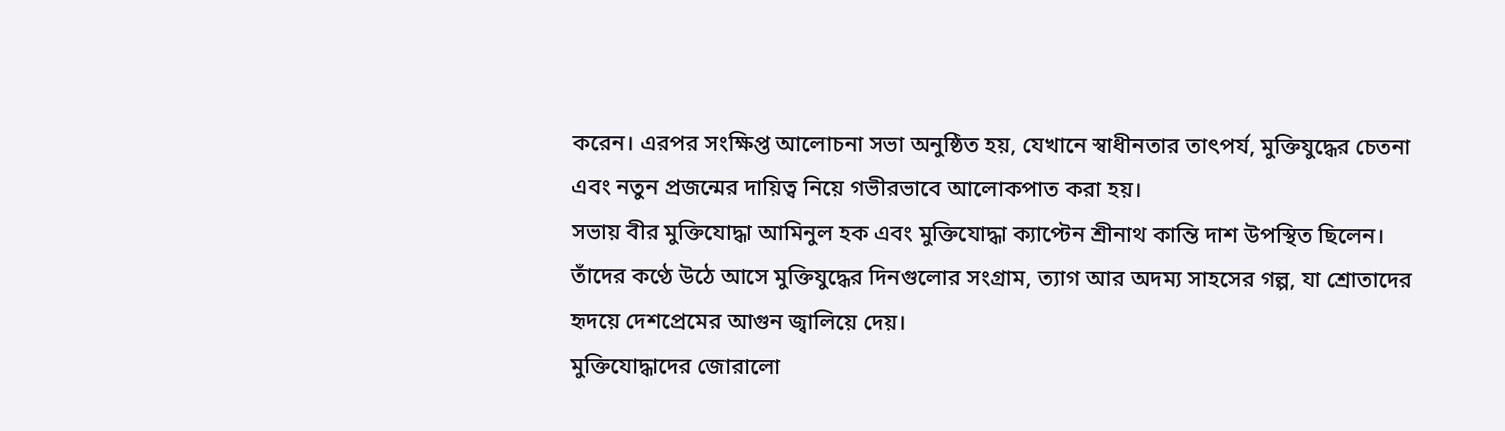করেন। এরপর সংক্ষিপ্ত আলোচনা সভা অনুষ্ঠিত হয়, যেখানে স্বাধীনতার তাৎপর্য, মুক্তিযুদ্ধের চেতনা এবং নতুন প্রজন্মের দায়িত্ব নিয়ে গভীরভাবে আলোকপাত করা হয়।
সভায় বীর মুক্তিযোদ্ধা আমিনুল হক এবং মুক্তিযোদ্ধা ক্যাপ্টেন শ্রীনাথ কান্তি দাশ উপস্থিত ছিলেন। তাঁদের কণ্ঠে উঠে আসে মুক্তিযুদ্ধের দিনগুলোর সংগ্রাম, ত্যাগ আর অদম্য সাহসের গল্প, যা শ্রোতাদের হৃদয়ে দেশপ্রেমের আগুন জ্বালিয়ে দেয়।
মুক্তিযোদ্ধাদের জোরালো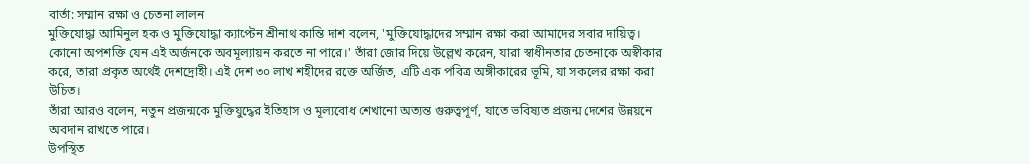বার্তা: সম্মান রক্ষা ও চেতনা লালন
মুক্তিযোদ্ধা আমিনুল হক ও মুক্তিযোদ্ধা ক্যাপ্টেন শ্রীনাথ কান্তি দাশ বলেন, 'মুক্তিযোদ্ধাদের সম্মান রক্ষা করা আমাদের সবার দায়িত্ব। কোনো অপশক্তি যেন এই অর্জনকে অবমূল্যায়ন করতে না পারে।' তাঁরা জোর দিয়ে উল্লেখ করেন, যারা স্বাধীনতার চেতনাকে অস্বীকার করে, তারা প্রকৃত অর্থেই দেশদ্রোহী। এই দেশ ৩০ লাখ শহীদের রক্তে অর্জিত, এটি এক পবিত্র অঙ্গীকারের ভূমি, যা সকলের রক্ষা করা উচিত।
তাঁরা আরও বলেন, নতুন প্রজন্মকে মুক্তিযুদ্ধের ইতিহাস ও মূল্যবোধ শেখানো অত্যন্ত গুরুত্বপূর্ণ, যাতে ভবিষ্যত প্রজন্ম দেশের উন্নয়নে অবদান রাখতে পারে।
উপস্থিত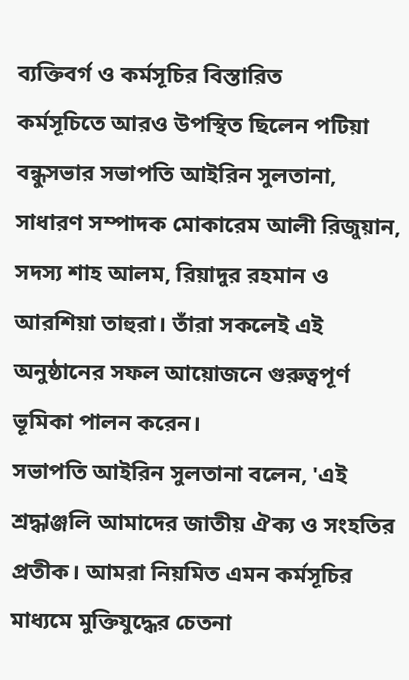ব্যক্তিবর্গ ও কর্মসূচির বিস্তারিত
কর্মসূচিতে আরও উপস্থিত ছিলেন পটিয়া বন্ধুসভার সভাপতি আইরিন সুলতানা, সাধারণ সম্পাদক মোকারেম আলী রিজুয়ান, সদস্য শাহ আলম, রিয়াদুর রহমান ও আরশিয়া তাহুরা। তাঁরা সকলেই এই অনুষ্ঠানের সফল আয়োজনে গুরুত্বপূর্ণ ভূমিকা পালন করেন।
সভাপতি আইরিন সুলতানা বলেন, 'এই শ্রদ্ধাঞ্জলি আমাদের জাতীয় ঐক্য ও সংহতির প্রতীক। আমরা নিয়মিত এমন কর্মসূচির মাধ্যমে মুক্তিযুদ্ধের চেতনা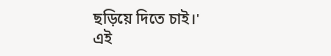ছড়িয়ে দিতে চাই।'
এই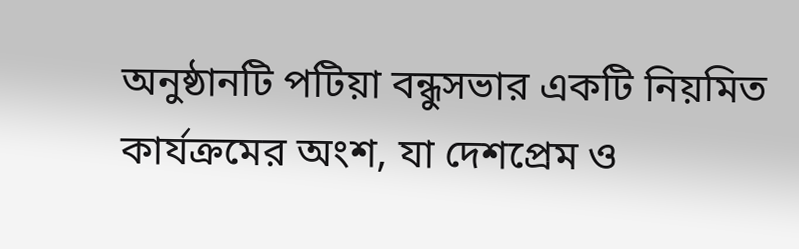অনুষ্ঠানটি পটিয়া বন্ধুসভার একটি নিয়মিত কার্যক্রমের অংশ, যা দেশপ্রেম ও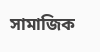সামাজিক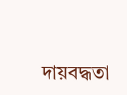দায়বদ্ধতা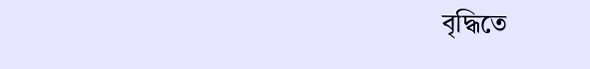বৃদ্ধিতে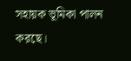সহায়ক ভূমিকা পালন করছে।